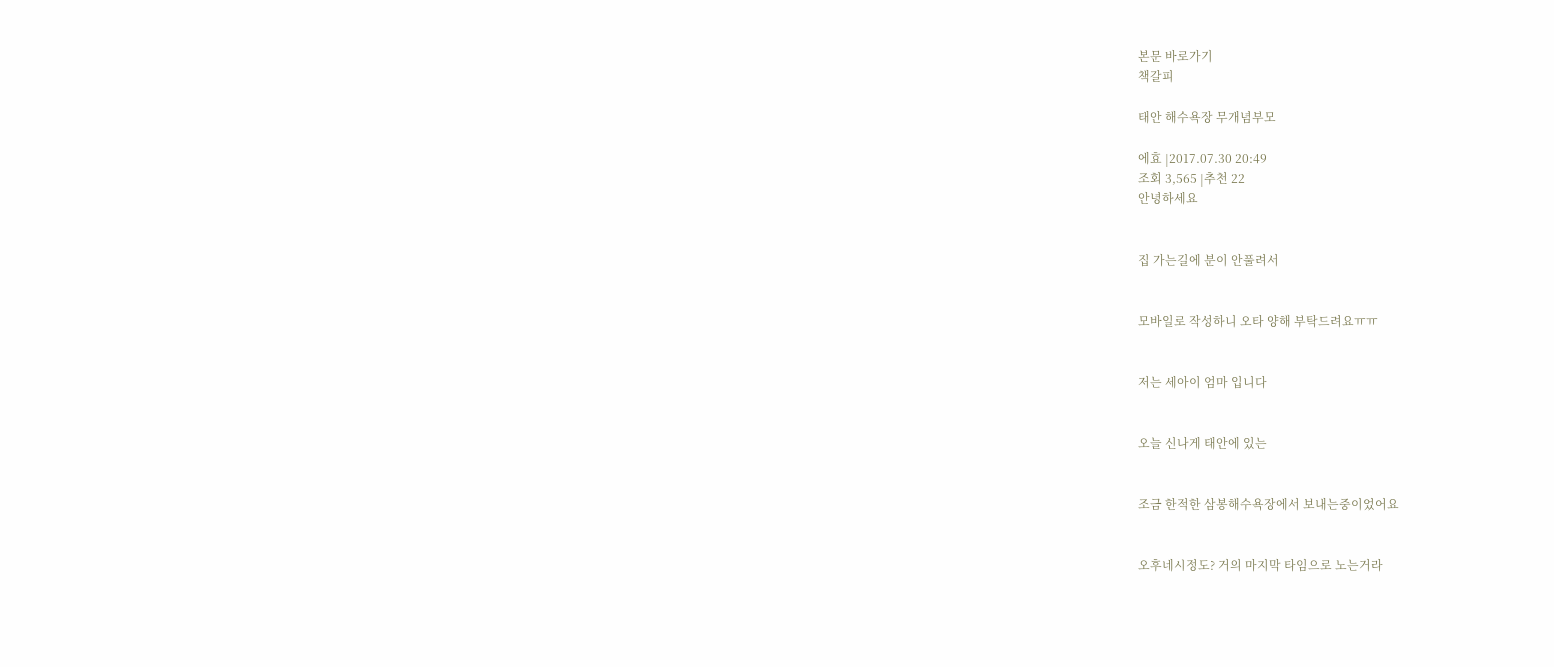본문 바로가기
책갈피

태안 해수욕장 무개념부모

에효 |2017.07.30 20:49
조회 3,565 |추천 22
안녕하세요


집 가는길에 분이 안풀려서


모바일로 작성하니 오타 양해 부탁드려요ㅠㅠ


저는 세아이 엄마 입니다


오늘 신나게 태안에 있는


조금 한적한 삼봉해수욕장에서 보내는중이었어요


오후네시정도? 거의 마지막 타임으로 노는거라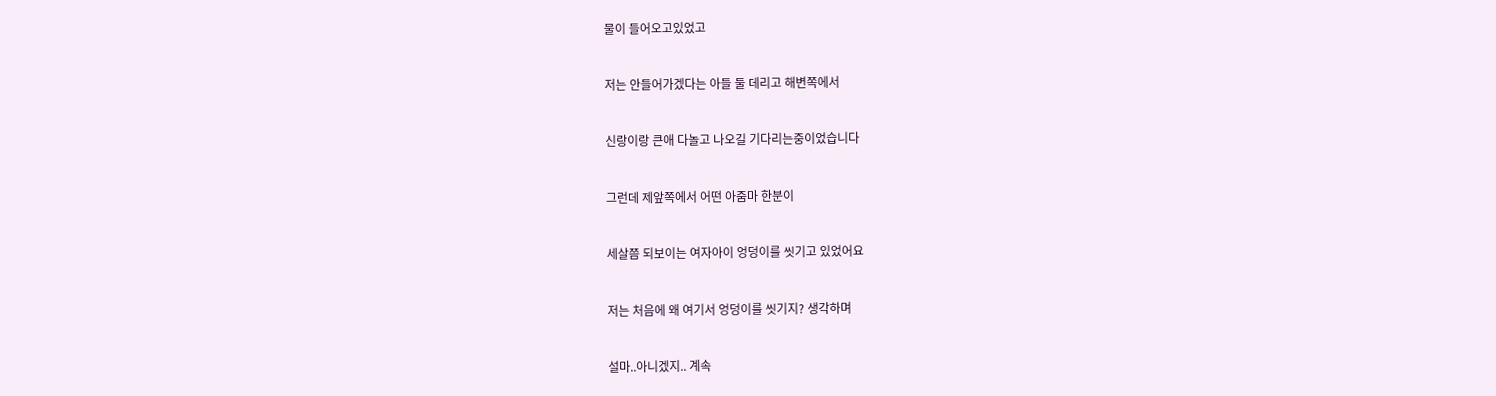물이 들어오고있었고


저는 안들어가겠다는 아들 둘 데리고 해변쪽에서


신랑이랑 큰애 다놀고 나오길 기다리는중이었습니다


그런데 제앞쪽에서 어떤 아줌마 한분이


세살쯤 되보이는 여자아이 엉덩이를 씻기고 있었어요


저는 처음에 왜 여기서 엉덩이를 씻기지? 생각하며


설마..아니겠지.. 계속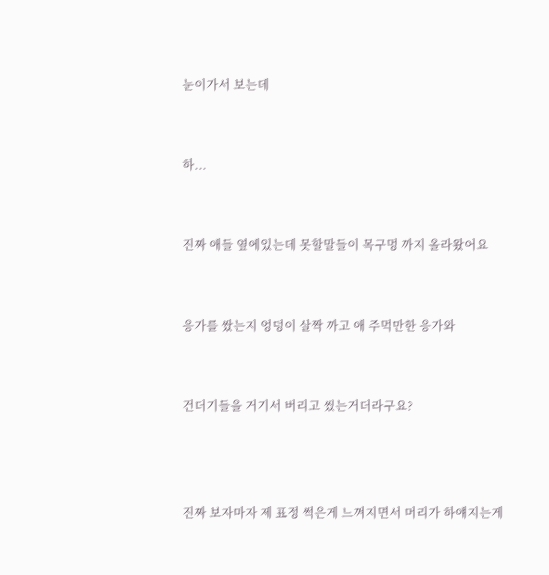눈이가서 보는데


하...


진짜 애들 옆에있는데 못할말들이 목구멍 까지 올라왔어요


응가를 쌌는지 엉덩이 살짝 까고 애 주먹만한 응가와


건더기들을 거기서 버리고 씼는거더라구요?



진짜 보자마자 제 표정 썩은게 느껴지면서 머리가 하얘지는게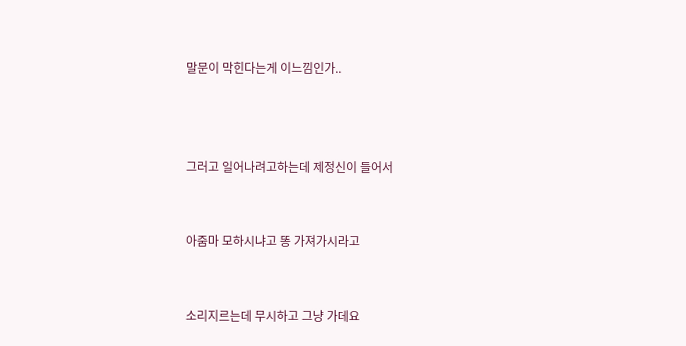말문이 막힌다는게 이느낌인가..



그러고 일어나려고하는데 제정신이 들어서


아줌마 모하시냐고 똥 가져가시라고


소리지르는데 무시하고 그냥 가데요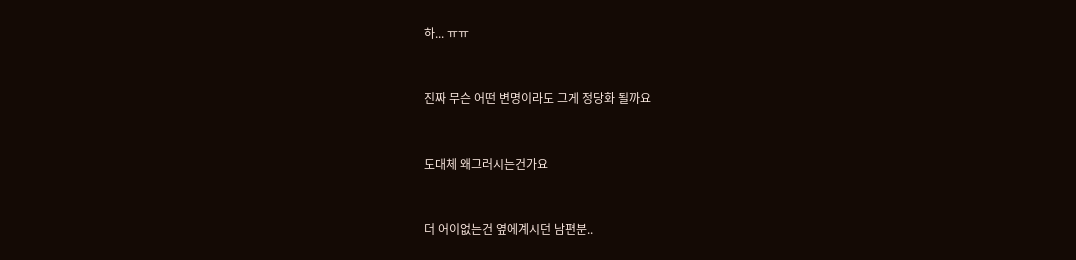하... ㅠㅠ



진짜 무슨 어떤 변명이라도 그게 정당화 될까요



도대체 왜그러시는건가요



더 어이없는건 옆에계시던 남편분..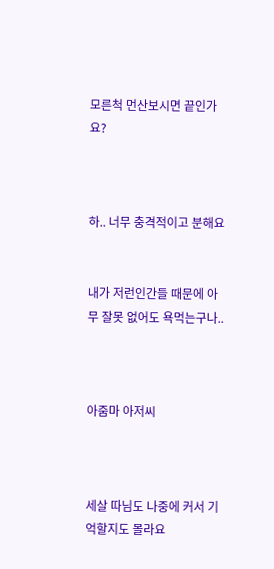모른척 먼산보시면 끝인가요?



하.. 너무 충격적이고 분해요


내가 저런인간들 때문에 아무 잘못 없어도 욕먹는구나..



아줌마 아저씨



세살 따님도 나중에 커서 기억할지도 몰라요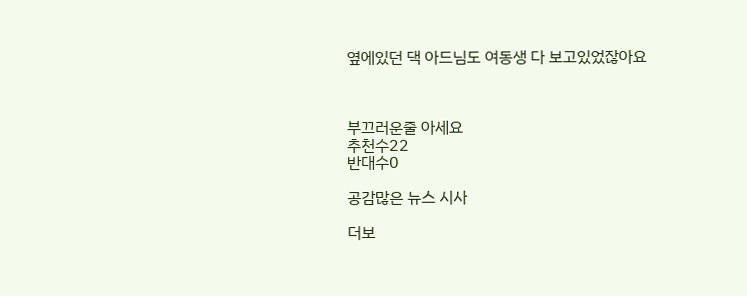옆에있던 댁 아드님도 여동생 다 보고있었잖아요



부끄러운줄 아세요
추천수22
반대수0

공감많은 뉴스 시사

더보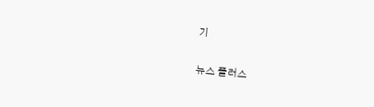기

뉴스 플러스